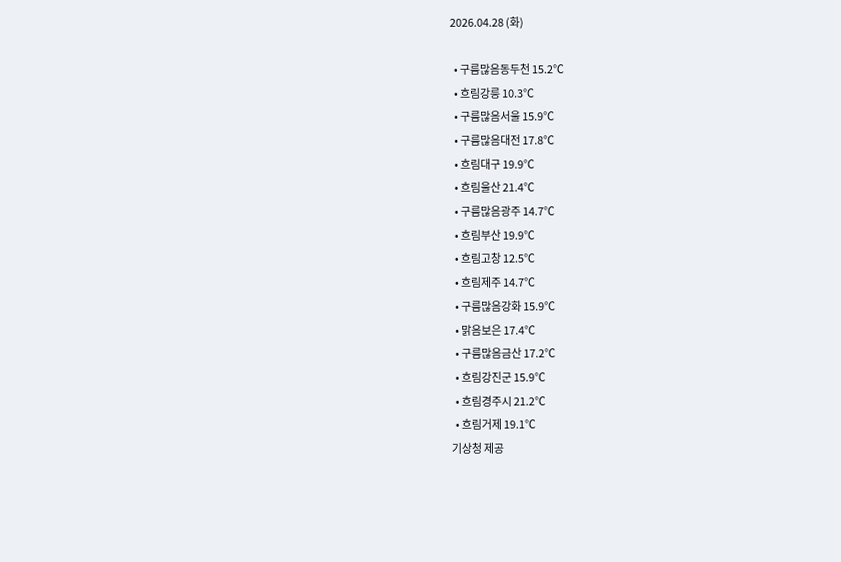2026.04.28 (화)

  • 구름많음동두천 15.2℃
  • 흐림강릉 10.3℃
  • 구름많음서울 15.9℃
  • 구름많음대전 17.8℃
  • 흐림대구 19.9℃
  • 흐림울산 21.4℃
  • 구름많음광주 14.7℃
  • 흐림부산 19.9℃
  • 흐림고창 12.5℃
  • 흐림제주 14.7℃
  • 구름많음강화 15.9℃
  • 맑음보은 17.4℃
  • 구름많음금산 17.2℃
  • 흐림강진군 15.9℃
  • 흐림경주시 21.2℃
  • 흐림거제 19.1℃
기상청 제공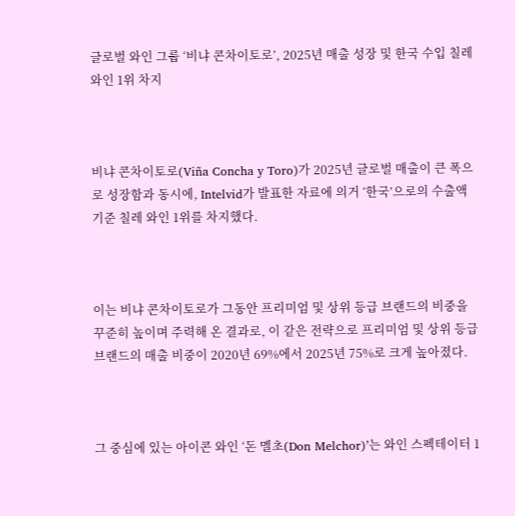글로벌 와인 그룹 ‘비냐 콘차이토로’, 2025년 매출 성장 및 한국 수입 칠레 와인 1위 차지



비냐 콘차이토로(Viña Concha y Toro)가 2025년 글로벌 매출이 큰 폭으로 성장함과 동시에, Intelvid가 발표한 자료에 의거 ‘한국’으로의 수출액 기준 칠레 와인 1위를 차지했다.



이는 비냐 콘차이토로가 그동안 프리미엄 및 상위 등급 브랜드의 비중을 꾸준히 높이며 주력해 온 결과로, 이 같은 전략으로 프리미엄 및 상위 등급 브랜드의 매출 비중이 2020년 69%에서 2025년 75%로 크게 높아졌다.



그 중심에 있는 아이콘 와인 ‘돈 멜초(Don Melchor)’는 와인 스펙테이터 1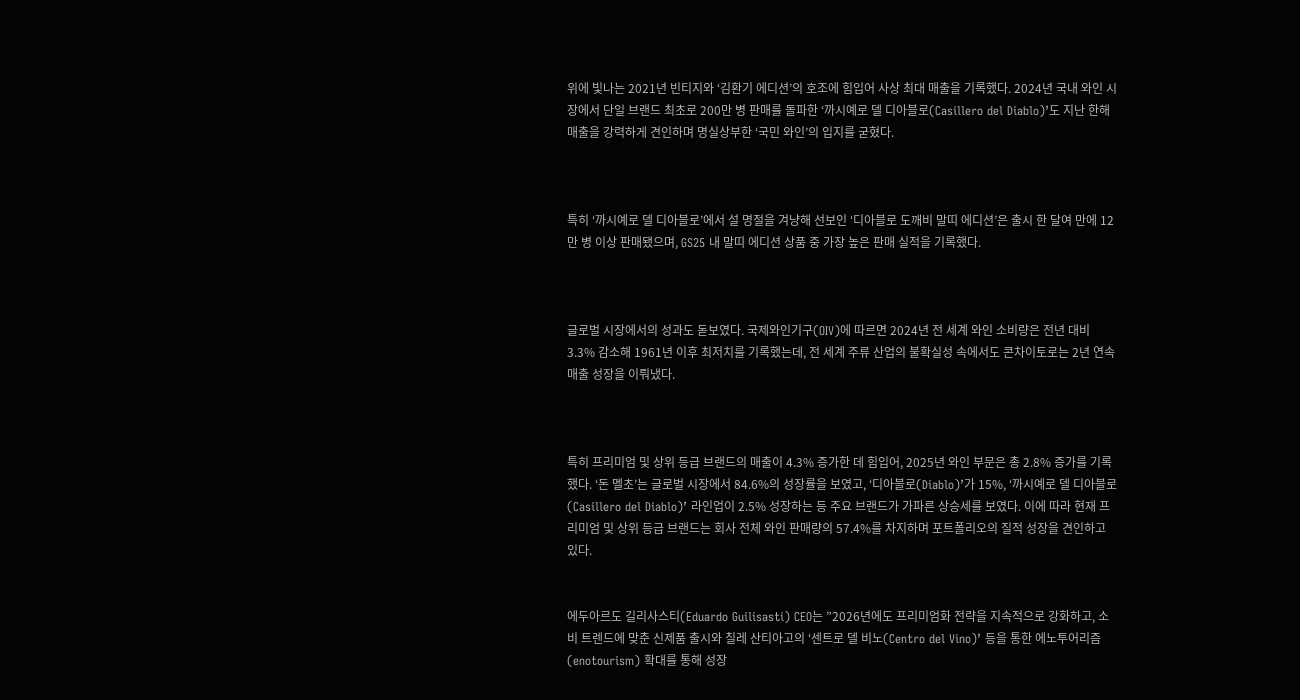위에 빛나는 2021년 빈티지와 ‘김환기 에디션’의 호조에 힘입어 사상 최대 매출을 기록했다. 2024년 국내 와인 시장에서 단일 브랜드 최초로 200만 병 판매를 돌파한 ‘까시예로 델 디아블로(Casillero del Diablo)’도 지난 한해 매출을 강력하게 견인하며 명실상부한 ‘국민 와인’의 입지를 굳혔다.



특히 ‘까시예로 델 디아블로’에서 설 명절을 겨냥해 선보인 ‘디아블로 도깨비 말띠 에디션’은 출시 한 달여 만에 12만 병 이상 판매됐으며, GS25 내 말띠 에디션 상품 중 가장 높은 판매 실적을 기록했다.



글로벌 시장에서의 성과도 돋보였다. 국제와인기구(OIV)에 따르면 2024년 전 세계 와인 소비량은 전년 대비 3.3% 감소해 1961년 이후 최저치를 기록했는데, 전 세계 주류 산업의 불확실성 속에서도 콘차이토로는 2년 연속 매출 성장을 이뤄냈다.



특히 프리미엄 및 상위 등급 브랜드의 매출이 4.3% 증가한 데 힘입어, 2025년 와인 부문은 총 2.8% 증가를 기록했다. ‘돈 멜초’는 글로벌 시장에서 84.6%의 성장률을 보였고, ‘디아블로(Diablo)’가 15%, ‘까시예로 델 디아블로(Casillero del Diablo)’ 라인업이 2.5% 성장하는 등 주요 브랜드가 가파른 상승세를 보였다. 이에 따라 현재 프리미엄 및 상위 등급 브랜드는 회사 전체 와인 판매량의 57.4%를 차지하며 포트폴리오의 질적 성장을 견인하고 있다.


에두아르도 길리사스티(Eduardo Guilisasti) CEO는 ”2026년에도 프리미엄화 전략을 지속적으로 강화하고, 소비 트렌드에 맞춘 신제품 출시와 칠레 산티아고의 ‘센트로 델 비노(Centro del Vino)’ 등을 통한 에노투어리즘(enotourism) 확대를 통해 성장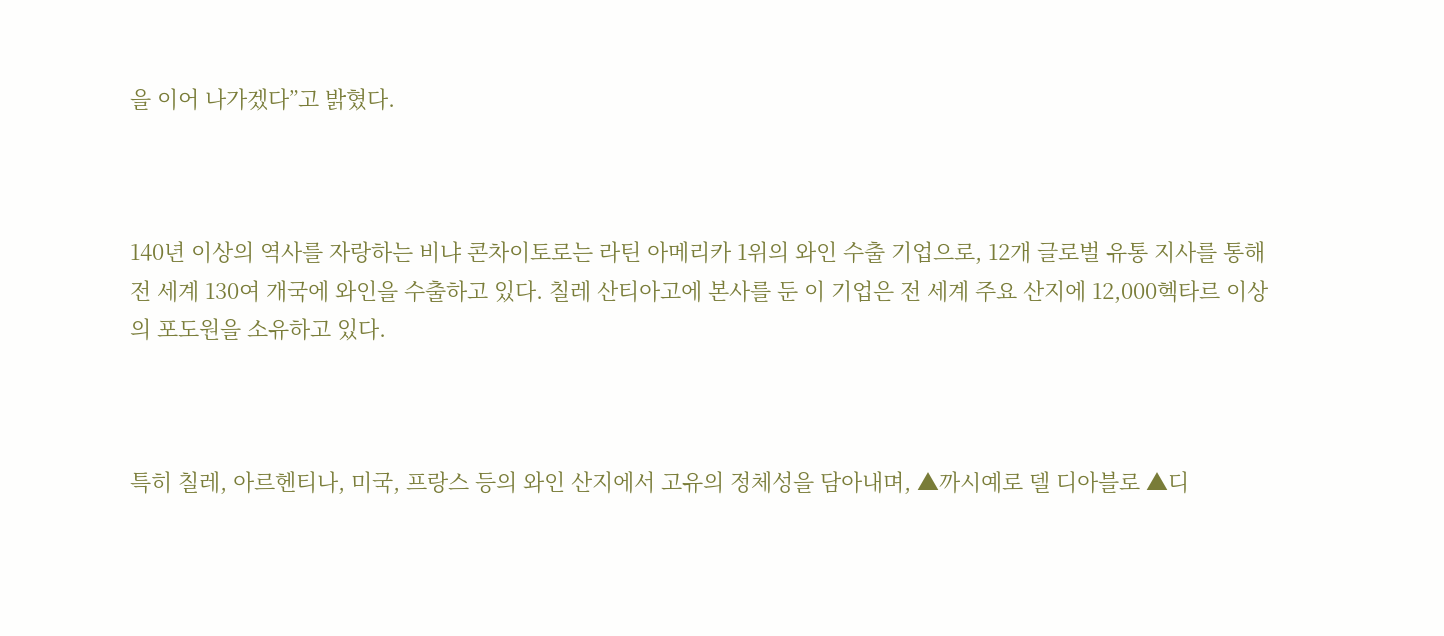을 이어 나가겠다”고 밝혔다.



140년 이상의 역사를 자랑하는 비냐 콘차이토로는 라틴 아메리카 1위의 와인 수출 기업으로, 12개 글로벌 유통 지사를 통해 전 세계 130여 개국에 와인을 수출하고 있다. 칠레 산티아고에 본사를 둔 이 기업은 전 세계 주요 산지에 12,000헥타르 이상의 포도원을 소유하고 있다.



특히 칠레, 아르헨티나, 미국, 프랑스 등의 와인 산지에서 고유의 정체성을 담아내며, ▲까시예로 델 디아블로 ▲디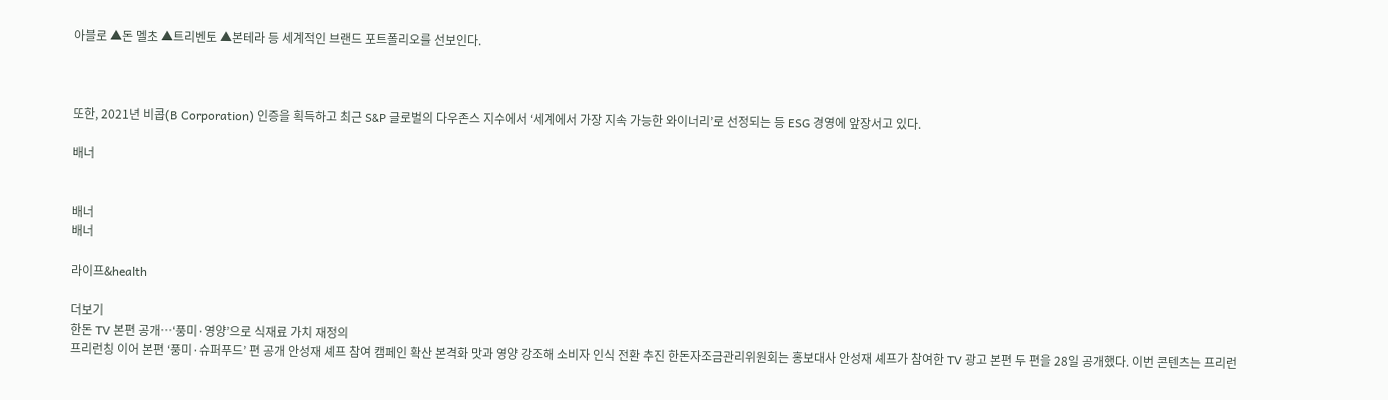아블로 ▲돈 멜초 ▲트리벤토 ▲본테라 등 세계적인 브랜드 포트폴리오를 선보인다.



또한, 2021년 비콥(B Corporation) 인증을 획득하고 최근 S&P 글로벌의 다우존스 지수에서 ‘세계에서 가장 지속 가능한 와이너리’로 선정되는 등 ESG 경영에 앞장서고 있다.

배너


배너
배너

라이프&health

더보기
한돈 TV 본편 공개…‘풍미·영양’으로 식재료 가치 재정의
프리런칭 이어 본편 ‘풍미·슈퍼푸드’ 편 공개 안성재 셰프 참여 캠페인 확산 본격화 맛과 영양 강조해 소비자 인식 전환 추진 한돈자조금관리위원회는 홍보대사 안성재 셰프가 참여한 TV 광고 본편 두 편을 28일 공개했다. 이번 콘텐츠는 프리런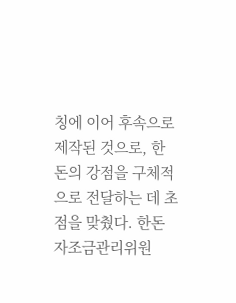칭에 이어 후속으로 제작된 것으로, 한돈의 강점을 구체적으로 전달하는 데 초점을 맞췄다. 한돈자조금관리위원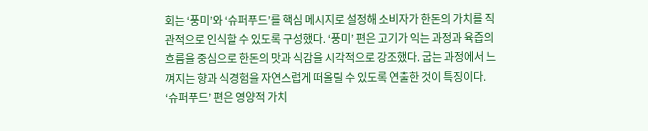회는 ‘풍미’와 ‘슈퍼푸드’를 핵심 메시지로 설정해 소비자가 한돈의 가치를 직관적으로 인식할 수 있도록 구성했다. ‘풍미’ 편은 고기가 익는 과정과 육즙의 흐름을 중심으로 한돈의 맛과 식감을 시각적으로 강조했다. 굽는 과정에서 느껴지는 향과 식경험을 자연스럽게 떠올릴 수 있도록 연출한 것이 특징이다. ‘슈퍼푸드’ 편은 영양적 가치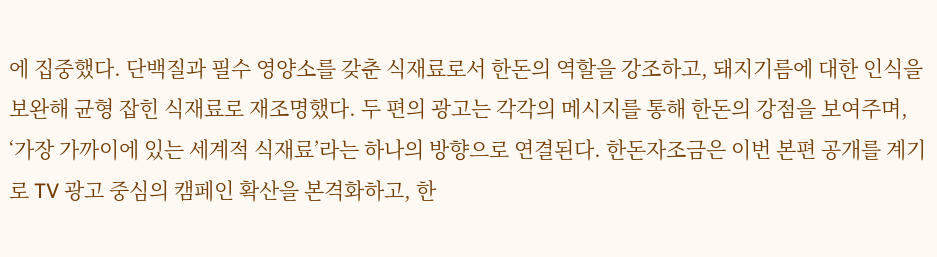에 집중했다. 단백질과 필수 영양소를 갖춘 식재료로서 한돈의 역할을 강조하고, 돼지기름에 대한 인식을 보완해 균형 잡힌 식재료로 재조명했다. 두 편의 광고는 각각의 메시지를 통해 한돈의 강점을 보여주며, ‘가장 가까이에 있는 세계적 식재료’라는 하나의 방향으로 연결된다. 한돈자조금은 이번 본편 공개를 계기로 TV 광고 중심의 캠페인 확산을 본격화하고, 한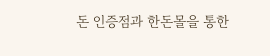돈 인증점과 한돈몰을 통한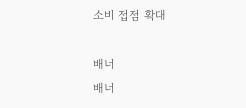소비 접점 확대

배너
배너